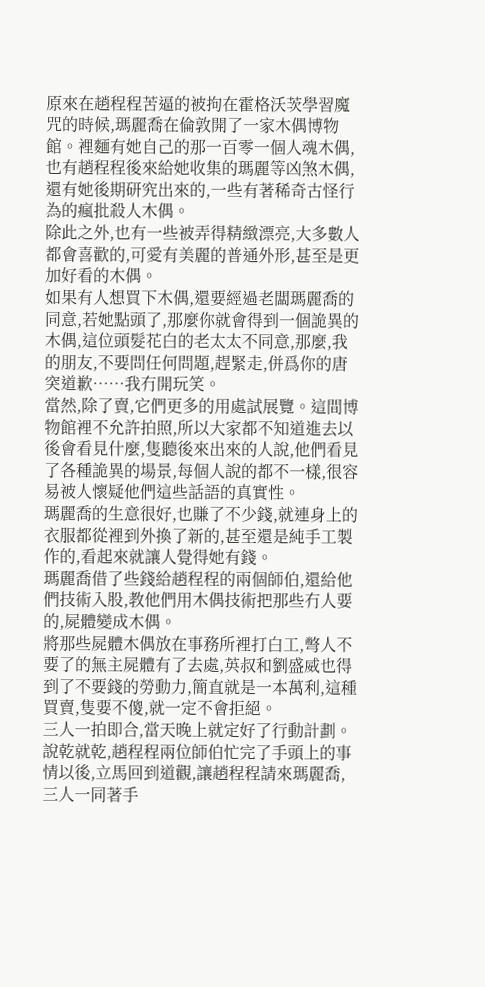原來在趙程程苦逼的被拘在霍格沃茨學習魔咒的時候,瑪麗喬在倫敦開了一家木偶博物館。裡麵有她自己的那一百零一個人魂木偶,也有趙程程後來給她收集的瑪麗等凶煞木偶,還有她後期研究出來的,一些有著稀奇古怪行為的瘋批殺人木偶。
除此之外,也有一些被弄得精緻漂亮,大多數人都會喜歡的,可愛有美麗的普通外形,甚至是更加好看的木偶。
如果有人想買下木偶,還要經過老闆瑪麗喬的同意,若她點頭了,那麼你就會得到一個詭異的木偶,這位頭髮花白的老太太不同意,那麼,我的朋友,不要問任何問題,趕緊走,併爲你的唐突道歉……我冇開玩笑。
當然,除了賣,它們更多的用處試展覽。這間博物館裡不允許拍照,所以大家都不知道進去以後會看見什麼,隻聽後來出來的人說,他們看見了各種詭異的場景,每個人說的都不一樣,很容易被人懷疑他們這些話語的真實性。
瑪麗喬的生意很好,也賺了不少錢,就連身上的衣服都從裡到外換了新的,甚至還是純手工製作的,看起來就讓人覺得她有錢。
瑪麗喬借了些錢給趙程程的兩個師伯,還給他們技術入股,教他們用木偶技術把那些冇人要的,屍體變成木偶。
將那些屍體木偶放在事務所裡打白工,彆人不要了的無主屍體有了去處,英叔和劉盛威也得到了不要錢的勞動力,簡直就是一本萬利,這種買賣,隻要不傻,就一定不會拒絕。
三人一拍即合,當天晚上就定好了行動計劃。
說乾就乾,趙程程兩位師伯忙完了手頭上的事情以後,立馬回到道觀,讓趙程程請來瑪麗喬,三人一同著手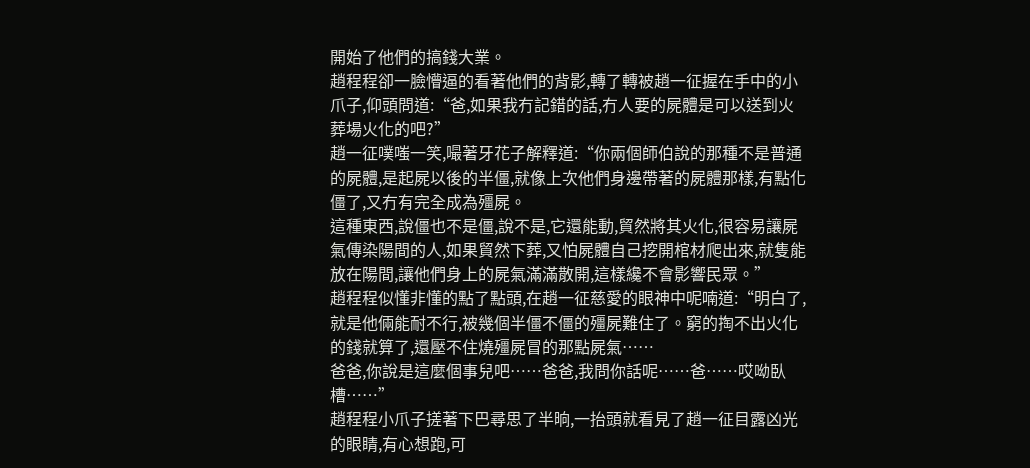開始了他們的搞錢大業。
趙程程卻一臉懵逼的看著他們的背影,轉了轉被趙一征握在手中的小爪子,仰頭問道:“爸,如果我冇記錯的話,冇人要的屍體是可以送到火葬場火化的吧?”
趙一征噗嗤一笑,嘬著牙花子解釋道:“你兩個師伯說的那種不是普通的屍體,是起屍以後的半僵,就像上次他們身邊帶著的屍體那樣,有點化僵了,又冇有完全成為殭屍。
這種東西,說僵也不是僵,說不是,它還能動,貿然將其火化,很容易讓屍氣傳染陽間的人,如果貿然下葬,又怕屍體自己挖開棺材爬出來,就隻能放在陽間,讓他們身上的屍氣滿滿散開,這樣纔不會影響民眾。”
趙程程似懂非懂的點了點頭,在趙一征慈愛的眼神中呢喃道:“明白了,就是他倆能耐不行,被幾個半僵不僵的殭屍難住了。窮的掏不出火化的錢就算了,還壓不住燒殭屍冒的那點屍氣……
爸爸,你說是這麼個事兒吧……爸爸,我問你話呢……爸……哎呦臥槽……”
趙程程小爪子搓著下巴尋思了半晌,一抬頭就看見了趙一征目露凶光的眼睛,有心想跑,可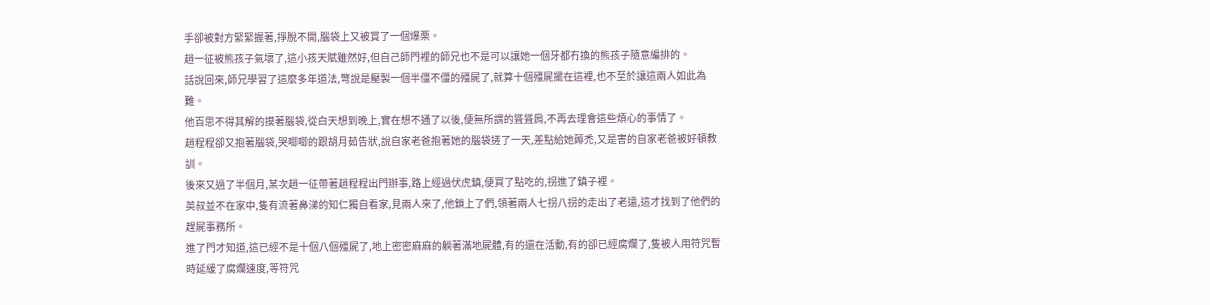手卻被對方緊緊握著,掙脫不開,腦袋上又被賞了一個爆栗。
趙一征被熊孩子氣壞了,這小孩天賦雖然好,但自己師門裡的師兄也不是可以讓她一個牙都冇換的熊孩子隨意編排的。
話說回來,師兄學習了這麼多年道法,彆說是壓製一個半僵不僵的殭屍了,就算十個殭屍擺在這裡,也不至於讓這兩人如此為難。
他百思不得其解的摸著腦袋,從白天想到晚上,實在想不通了以後,便無所謂的聳聳肩,不再去理會這些煩心的事情了。
趙程程卻又抱著腦袋,哭唧唧的跟胡月茹告狀,說自家老爸抱著她的腦袋搓了一天,差點給她薅禿,又是害的自家老爸被好頓教訓。
後來又過了半個月,某次趙一征帶著趙程程出門辦事,路上經過伏虎鎮,便買了點吃的,拐進了鎮子裡。
英叔並不在家中,隻有流著鼻涕的知仁獨自看家,見兩人來了,他鎖上了們,領著兩人七拐八拐的走出了老遠,這才找到了他們的趕屍事務所。
進了門才知道,這已經不是十個八個殭屍了,地上密密麻麻的躺著滿地屍體,有的還在活動,有的卻已經腐爛了,隻被人用符咒暫時延緩了腐爛速度,等符咒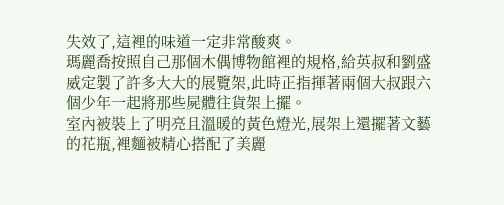失效了,這裡的味道一定非常酸爽。
瑪麗喬按照自己那個木偶博物館裡的規格,給英叔和劉盛威定製了許多大大的展覽架,此時正指揮著兩個大叔跟六個少年一起將那些屍體往貨架上擺。
室內被裝上了明亮且溫暖的黃色燈光,展架上還擺著文藝的花瓶,裡麵被精心搭配了美麗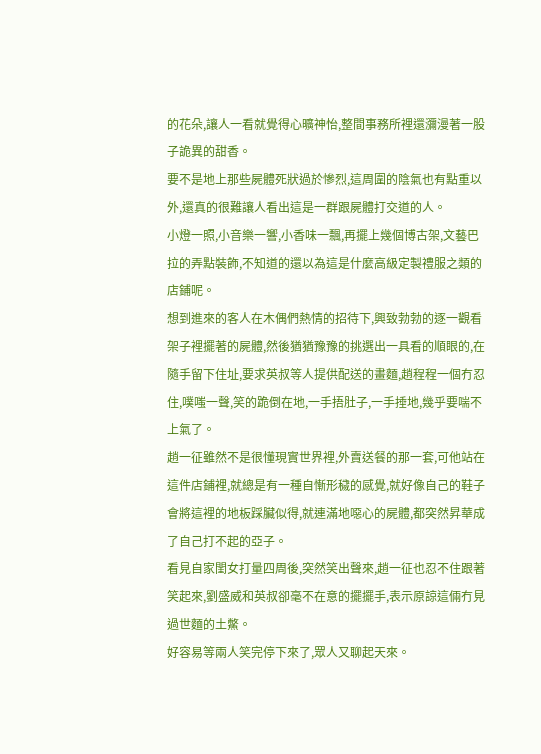的花朵,讓人一看就覺得心曠神怡,整間事務所裡還瀰漫著一股子詭異的甜香。
要不是地上那些屍體死狀過於慘烈,這周圍的陰氣也有點重以外,還真的很難讓人看出這是一群跟屍體打交道的人。
小燈一照,小音樂一響,小香味一飄,再擺上幾個博古架,文藝巴拉的弄點裝飾,不知道的還以為這是什麼高級定製禮服之類的店鋪呢。
想到進來的客人在木偶們熱情的招待下,興致勃勃的逐一觀看架子裡擺著的屍體,然後猶猶豫豫的挑選出一具看的順眼的,在隨手留下住址,要求英叔等人提供配送的畫麵,趙程程一個冇忍住,噗嗤一聲,笑的跪倒在地,一手捂肚子,一手捶地,幾乎要喘不上氣了。
趙一征雖然不是很懂現實世界裡,外賣送餐的那一套,可他站在這件店鋪裡,就總是有一種自慚形穢的感覺,就好像自己的鞋子會將這裡的地板踩臟似得,就連滿地噁心的屍體,都突然昇華成了自己打不起的亞子。
看見自家閨女打量四周後,突然笑出聲來,趙一征也忍不住跟著笑起來,劉盛威和英叔卻毫不在意的擺擺手,表示原諒這倆冇見過世麵的土鱉。
好容易等兩人笑完停下來了,眾人又聊起天來。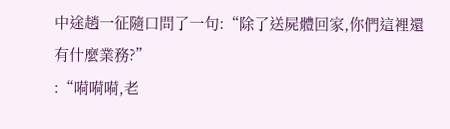中途趙一征隨口問了一句:“除了送屍體回家,你們這裡還有什麼業務?”
:“嗬嗬嗬,老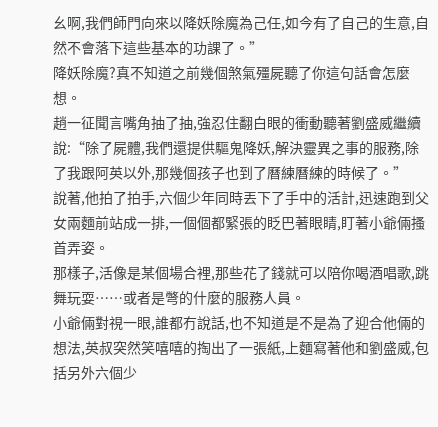幺啊,我們師門向來以降妖除魔為己任,如今有了自己的生意,自然不會落下這些基本的功課了。”
降妖除魔?真不知道之前幾個煞氣殭屍聽了你這句話會怎麼想。
趙一征聞言嘴角抽了抽,強忍住翻白眼的衝動聽著劉盛威繼續說:“除了屍體,我們還提供驅鬼降妖,解決靈異之事的服務,除了我跟阿英以外,那幾個孩子也到了曆練曆練的時候了。”
說著,他拍了拍手,六個少年同時丟下了手中的活計,迅速跑到父女兩麵前站成一排,一個個都緊張的眨巴著眼睛,盯著小爺倆搔首弄姿。
那樣子,活像是某個場合裡,那些花了錢就可以陪你喝酒唱歌,跳舞玩耍……或者是彆的什麼的服務人員。
小爺倆對視一眼,誰都冇說話,也不知道是不是為了迎合他倆的想法,英叔突然笑嘻嘻的掏出了一張紙,上麵寫著他和劉盛威,包括另外六個少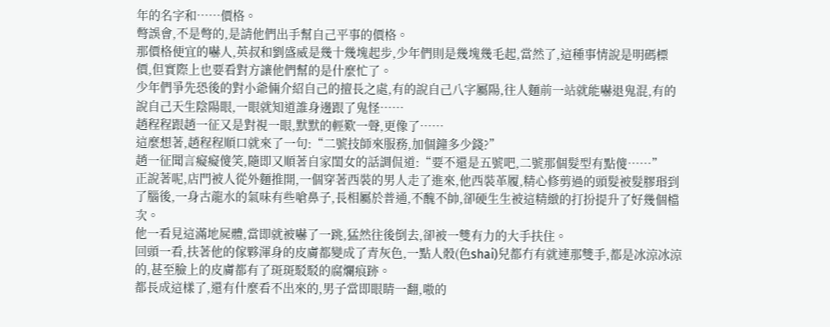年的名字和……價格。
彆誤會,不是彆的,是請他們出手幫自己平事的價格。
那價格便宜的嚇人,英叔和劉盛威是幾十幾塊起步,少年們則是幾塊幾毛起,當然了,這種事情說是明碼標價,但實際上也要看對方讓他們幫的是什麼忙了。
少年們爭先恐後的對小爺倆介紹自己的擅長之處,有的說自己八字屬陽,往人麵前一站就能嚇退鬼混,有的說自己天生陰陽眼,一眼就知道誰身邊跟了鬼怪……
趙程程跟趙一征又是對視一眼,默默的輕歎一聲,更像了……
這麼想著,趙程程順口就來了一句:“二號技師來服務,加個鐘多少錢?”
趙一征聞言癡癡傻笑,隨即又順著自家閨女的話調侃道:“要不還是五號吧,二號那個髮型有點傻……”
正說著呢,店門被人從外麵推開,一個穿著西裝的男人走了進來,他西裝革履,精心修剪過的頭髮被髮膠瑉到了腦後,一身古龍水的氣味有些嗆鼻子,長相屬於普通,不醜不帥,卻硬生生被這精緻的打扮提升了好幾個檔次。
他一看見這滿地屍體,當即就被嚇了一跳,猛然往後倒去,卻被一雙有力的大手扶住。
回頭一看,扶著他的傢夥渾身的皮膚都變成了青灰色,一點人骰(色shai)兒都冇有就連那雙手,都是冰涼冰涼的,甚至臉上的皮膚都有了斑斑駁駁的腐爛痕跡。
都長成這樣了,還有什麼看不出來的,男子當即眼睛一翻,嗷的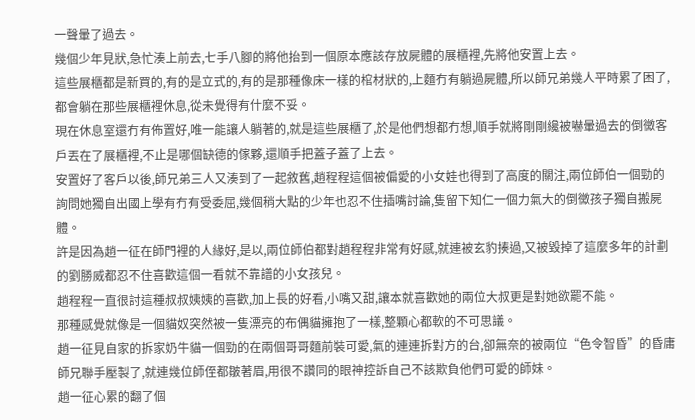一聲暈了過去。
幾個少年見狀,急忙湊上前去,七手八腳的將他抬到一個原本應該存放屍體的展櫃裡,先將他安置上去。
這些展櫃都是新買的,有的是立式的,有的是那種像床一樣的棺材狀的,上麵冇有躺過屍體,所以師兄弟幾人平時累了困了,都會躺在那些展櫃裡休息,從未覺得有什麼不妥。
現在休息室還冇有佈置好,唯一能讓人躺著的,就是這些展櫃了,於是他們想都冇想,順手就將剛剛纔被嚇暈過去的倒黴客戶丟在了展櫃裡,不止是哪個缺德的傢夥,還順手把蓋子蓋了上去。
安置好了客戶以後,師兄弟三人又湊到了一起敘舊,趙程程這個被偏愛的小女娃也得到了高度的關注,兩位師伯一個勁的詢問她獨自出國上學有冇有受委屈,幾個稍大點的少年也忍不住插嘴討論,隻留下知仁一個力氣大的倒黴孩子獨自搬屍體。
許是因為趙一征在師門裡的人緣好,是以,兩位師伯都對趙程程非常有好感,就連被玄豹揍過,又被毀掉了這麼多年的計劃的劉勝威都忍不住喜歡這個一看就不靠譜的小女孩兒。
趙程程一直很討這種叔叔姨姨的喜歡,加上長的好看,小嘴又甜,讓本就喜歡她的兩位大叔更是對她欲罷不能。
那種感覺就像是一個貓奴突然被一隻漂亮的布偶貓擁抱了一樣,整顆心都軟的不可思議。
趙一征見自家的拆家奶牛貓一個勁的在兩個哥哥麵前裝可愛,氣的連連拆對方的台,卻無奈的被兩位“色令智昏”的昏庸師兄聯手壓製了,就連幾位師侄都皺著眉,用很不讚同的眼神控訴自己不該欺負他們可愛的師妹。
趙一征心累的翻了個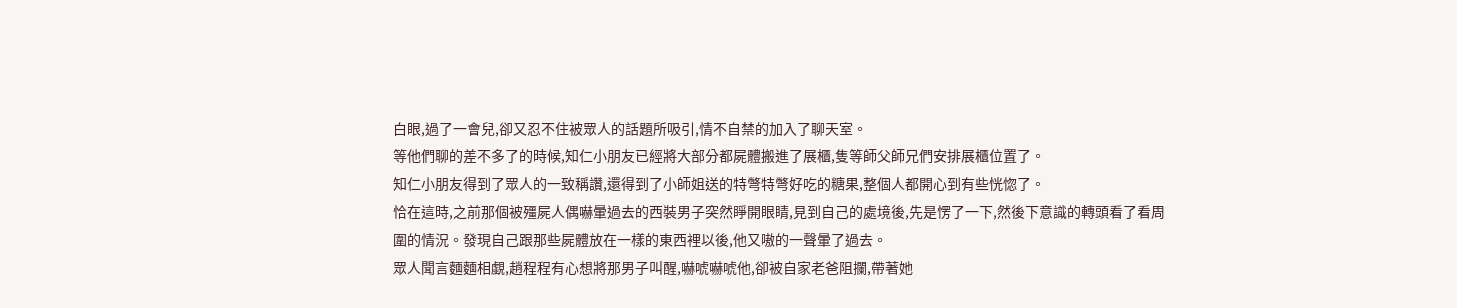白眼,過了一會兒,卻又忍不住被眾人的話題所吸引,情不自禁的加入了聊天室。
等他們聊的差不多了的時候,知仁小朋友已經將大部分都屍體搬進了展櫃,隻等師父師兄們安排展櫃位置了。
知仁小朋友得到了眾人的一致稱讚,還得到了小師姐送的特彆特彆好吃的糖果,整個人都開心到有些恍惚了。
恰在這時,之前那個被殭屍人偶嚇暈過去的西裝男子突然睜開眼睛,見到自己的處境後,先是愣了一下,然後下意識的轉頭看了看周圍的情況。發現自己跟那些屍體放在一樣的東西裡以後,他又嗷的一聲暈了過去。
眾人聞言麵麵相覷,趙程程有心想將那男子叫醒,嚇唬嚇唬他,卻被自家老爸阻攔,帶著她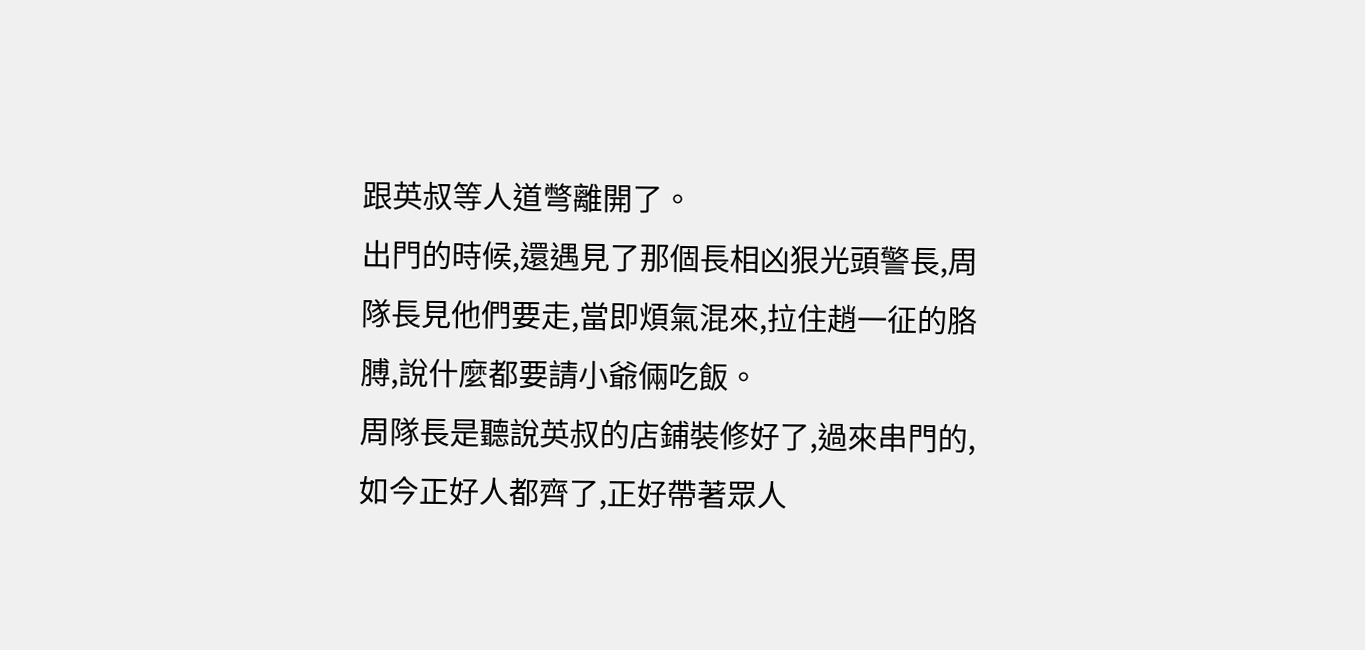跟英叔等人道彆離開了。
出門的時候,還遇見了那個長相凶狠光頭警長,周隊長見他們要走,當即煩氣混來,拉住趙一征的胳膊,說什麼都要請小爺倆吃飯。
周隊長是聽說英叔的店鋪裝修好了,過來串門的,如今正好人都齊了,正好帶著眾人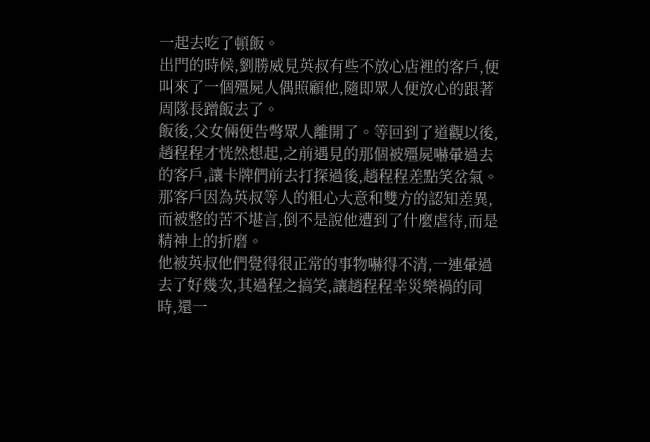一起去吃了頓飯。
出門的時候,劉勝威見英叔有些不放心店裡的客戶,便叫來了一個殭屍人偶照顧他,隨即眾人便放心的跟著周隊長蹭飯去了。
飯後,父女倆便告彆眾人離開了。等回到了道觀以後,趙程程才恍然想起,之前遇見的那個被殭屍嚇暈過去的客戶,讓卡牌們前去打探過後,趙程程差點笑岔氣。
那客戶因為英叔等人的粗心大意和雙方的認知差異,而被整的苦不堪言,倒不是說他遭到了什麼虐待,而是精神上的折磨。
他被英叔他們覺得很正常的事物嚇得不清,一連暈過去了好幾次,其過程之搞笑,讓趙程程幸災樂禍的同時,還一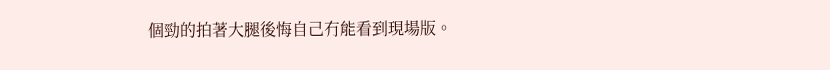個勁的拍著大腿後悔自己冇能看到現場版。